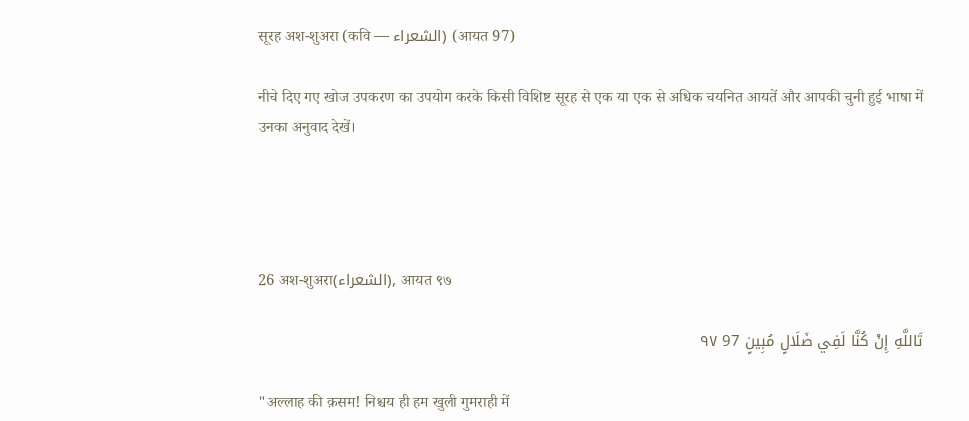सूरह अश-शुअरा (कवि — الشعراء) (आयत 97)

नीचे दिए गए खोज उपकरण का उपयोग करके किसी विशिष्ट सूरह से एक या एक से अधिक चयनित आयतें और आपकी चुनी हुई भाषा में उनका अनुवाद देखें।




26 अश-शुअरा(الشعراء), आयत ९७

تَاللَّهِ إِنْ كُنَّا لَفِي ضَلَالٍ مُبِينٍ 97 ٩٧

"अल्लाह की क़सम! निश्चय ही हम खुली गुमराही में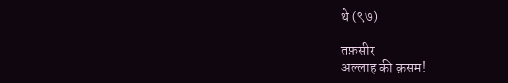थे (९७)

तफ़सीर
अल्लाह की क़सम!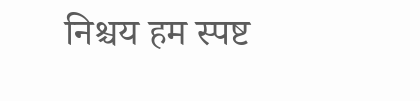निश्चय हम स्पष्ट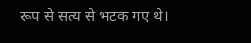रूप से सत्य से भटक गए थे।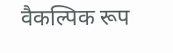वैकल्पिक रूप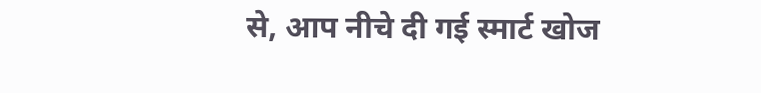से, आप नीचे दी गई स्मार्ट खोज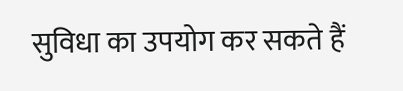सुविधा का उपयोग कर सकते हैं